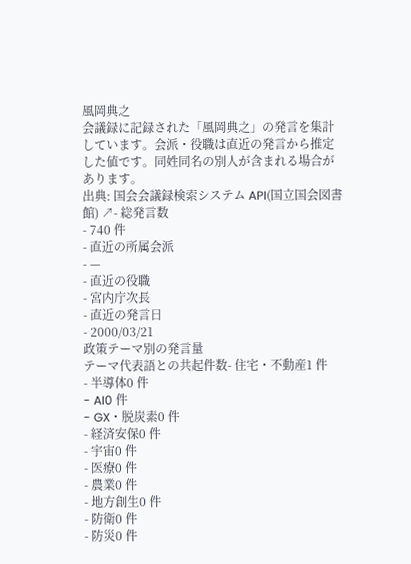風岡典之
会議録に記録された「風岡典之」の発言を集計しています。会派・役職は直近の発言から推定した値です。同姓同名の別人が含まれる場合があります。
出典: 国会会議録検索システム API(国立国会図書館) ↗- 総発言数
- 740 件
- 直近の所属会派
- —
- 直近の役職
- 宮内庁次長
- 直近の発言日
- 2000/03/21
政策テーマ別の発言量
テーマ代表語との共起件数- 住宅・不動産1 件
- 半導体0 件
- AI0 件
- GX・脱炭素0 件
- 経済安保0 件
- 宇宙0 件
- 医療0 件
- 農業0 件
- 地方創生0 件
- 防衛0 件
- 防災0 件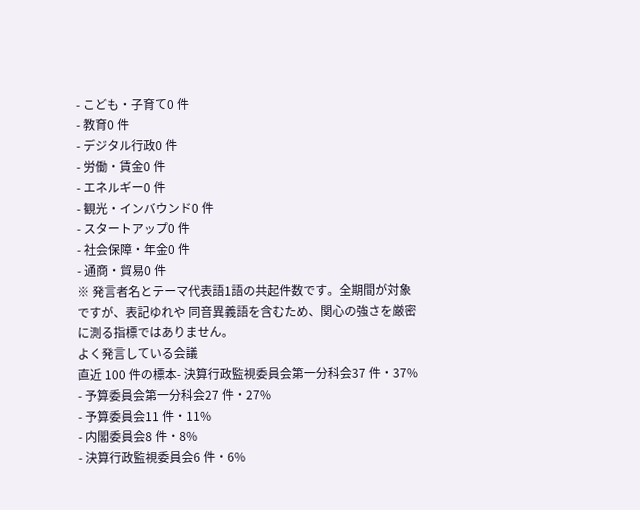- こども・子育て0 件
- 教育0 件
- デジタル行政0 件
- 労働・賃金0 件
- エネルギー0 件
- 観光・インバウンド0 件
- スタートアップ0 件
- 社会保障・年金0 件
- 通商・貿易0 件
※ 発言者名とテーマ代表語1語の共起件数です。全期間が対象ですが、表記ゆれや 同音異義語を含むため、関心の強さを厳密に測る指標ではありません。
よく発言している会議
直近 100 件の標本- 決算行政監視委員会第一分科会37 件・37%
- 予算委員会第一分科会27 件・27%
- 予算委員会11 件・11%
- 内閣委員会8 件・8%
- 決算行政監視委員会6 件・6%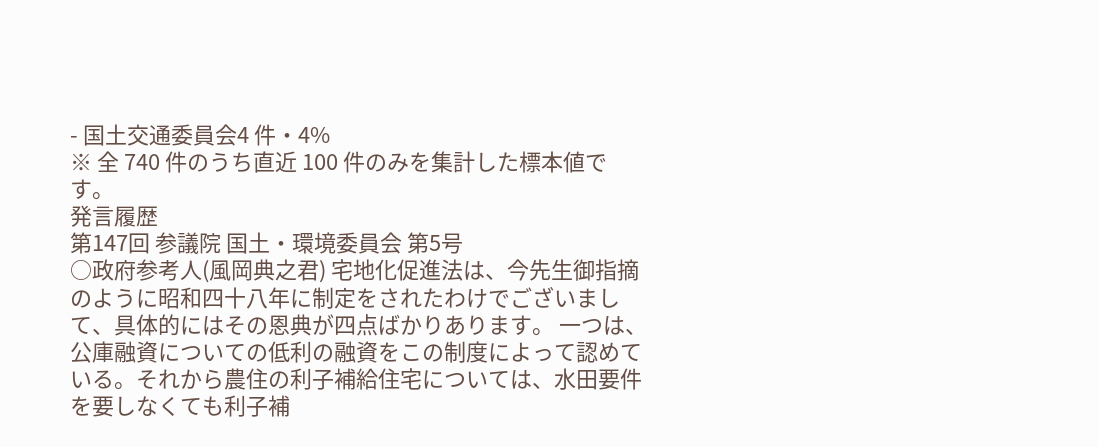- 国土交通委員会4 件・4%
※ 全 740 件のうち直近 100 件のみを集計した標本値です。
発言履歴
第147回 参議院 国土・環境委員会 第5号
○政府参考人(風岡典之君) 宅地化促進法は、今先生御指摘のように昭和四十八年に制定をされたわけでございまして、具体的にはその恩典が四点ばかりあります。 一つは、公庫融資についての低利の融資をこの制度によって認めている。それから農住の利子補給住宅については、水田要件を要しなくても利子補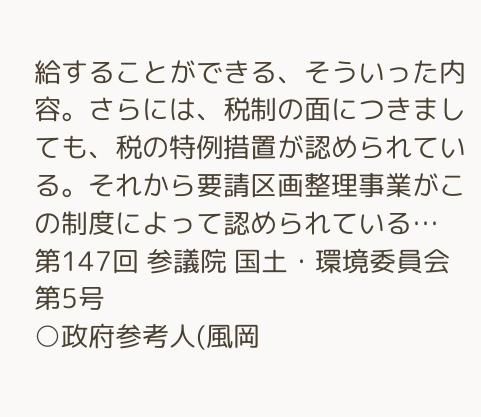給することができる、そういった内容。さらには、税制の面につきましても、税の特例措置が認められている。それから要請区画整理事業がこの制度によって認められている…
第147回 参議院 国土・環境委員会 第5号
○政府参考人(風岡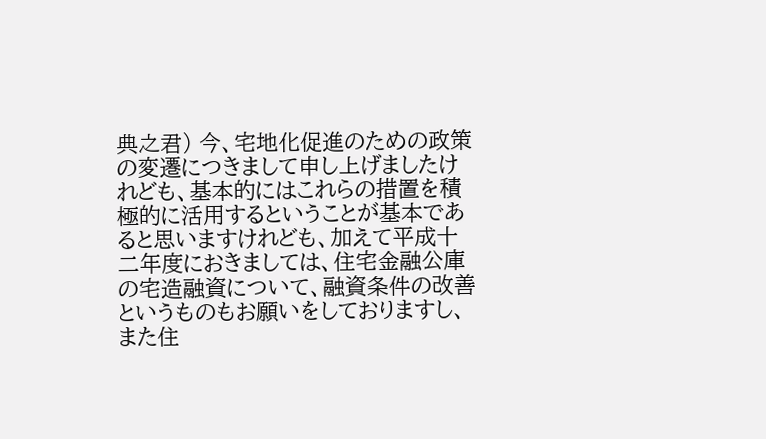典之君) 今、宅地化促進のための政策の変遷につきまして申し上げましたけれども、基本的にはこれらの措置を積極的に活用するということが基本であると思いますけれども、加えて平成十二年度におきましては、住宅金融公庫の宅造融資について、融資条件の改善というものもお願いをしておりますし、また住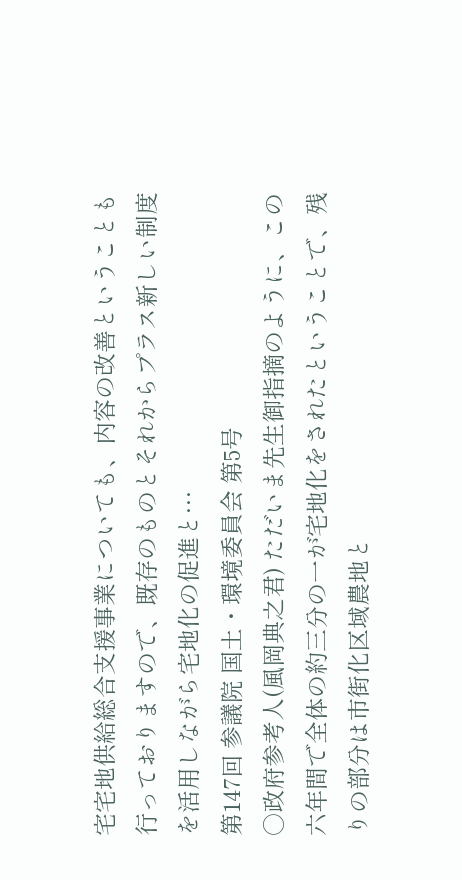宅宅地供給総合支援事業についても、内容の改善ということも行っておりますので、既存のものとそれからプラス新しい制度を活用しながら宅地化の促進と…
第147回 参議院 国土・環境委員会 第5号
○政府参考人(風岡典之君) ただいま先生御指摘のように、この六年間で全体の約三分の一が宅地化をされたということで、残りの部分は市街化区域農地と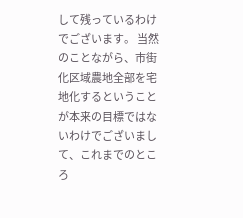して残っているわけでございます。 当然のことながら、市街化区域農地全部を宅地化するということが本来の目標ではないわけでございまして、これまでのところ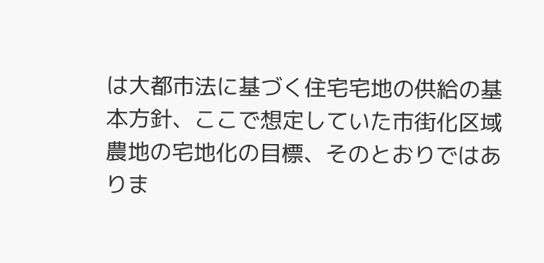は大都市法に基づく住宅宅地の供給の基本方針、ここで想定していた市街化区域農地の宅地化の目標、そのとおりではありま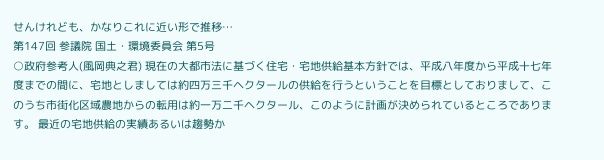せんけれども、かなりこれに近い形で推移…
第147回 参議院 国土・環境委員会 第5号
○政府参考人(風岡典之君) 現在の大都市法に基づく住宅・宅地供給基本方針では、平成八年度から平成十七年度までの間に、宅地としましては約四万三千ヘクタールの供給を行うということを目標としておりまして、このうち市街化区域農地からの転用は約一万二千ヘクタール、このように計画が決められているところであります。 最近の宅地供給の実績あるいは趨勢か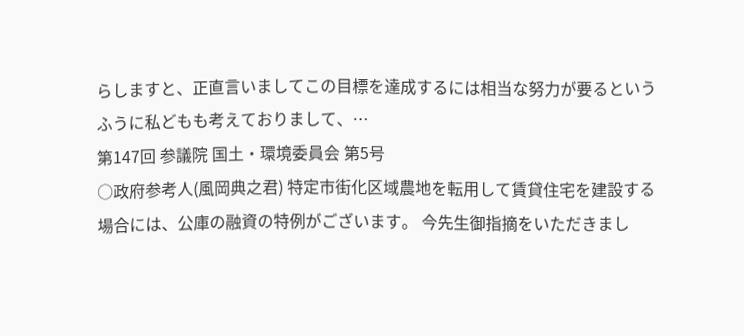らしますと、正直言いましてこの目標を達成するには相当な努力が要るというふうに私どもも考えておりまして、…
第147回 参議院 国土・環境委員会 第5号
○政府参考人(風岡典之君) 特定市街化区域農地を転用して賃貸住宅を建設する場合には、公庫の融資の特例がございます。 今先生御指摘をいただきまし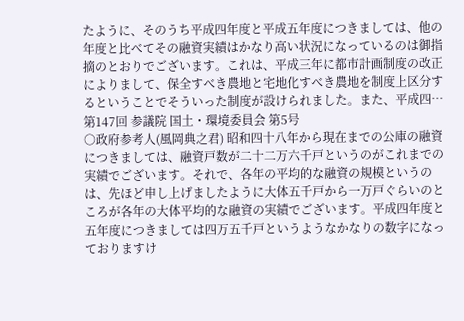たように、そのうち平成四年度と平成五年度につきましては、他の年度と比べてその融資実績はかなり高い状況になっているのは御指摘のとおりでございます。これは、平成三年に都市計画制度の改正によりまして、保全すべき農地と宅地化すべき農地を制度上区分するということでそういった制度が設けられました。また、平成四…
第147回 参議院 国土・環境委員会 第5号
○政府参考人(風岡典之君) 昭和四十八年から現在までの公庫の融資につきましては、融資戸数が二十二万六千戸というのがこれまでの実績でございます。それで、各年の平均的な融資の規模というのは、先ほど申し上げましたように大体五千戸から一万戸ぐらいのところが各年の大体平均的な融資の実績でございます。平成四年度と五年度につきましては四万五千戸というようなかなりの数字になっておりますけ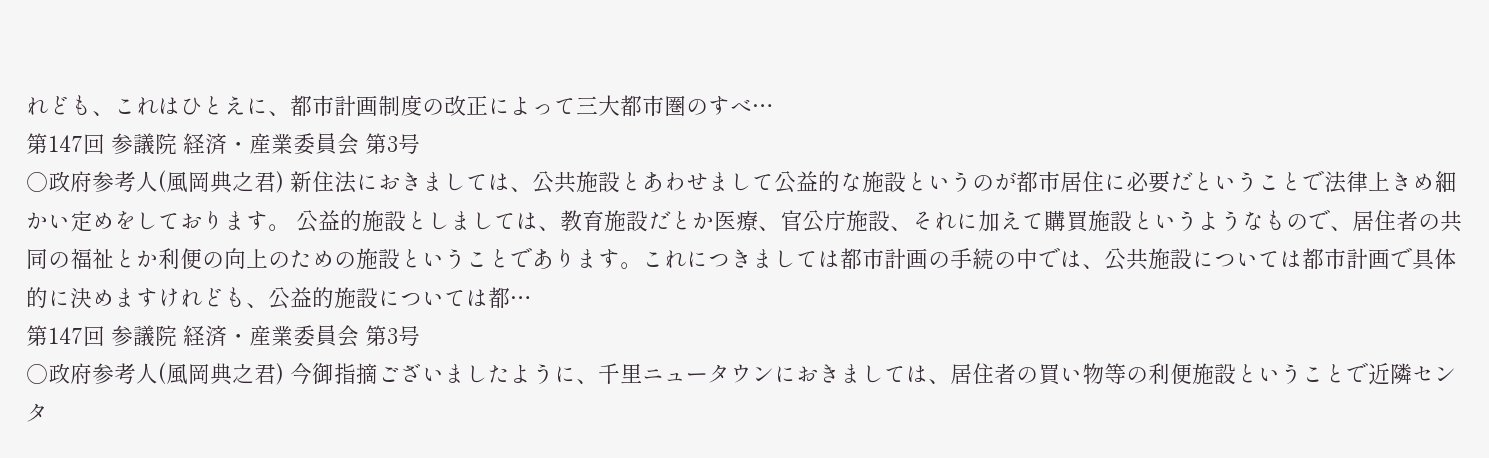れども、これはひとえに、都市計画制度の改正によって三大都市圏のすべ…
第147回 参議院 経済・産業委員会 第3号
○政府参考人(風岡典之君) 新住法におきましては、公共施設とあわせまして公益的な施設というのが都市居住に必要だということで法律上きめ細かい定めをしております。 公益的施設としましては、教育施設だとか医療、官公庁施設、それに加えて購買施設というようなもので、居住者の共同の福祉とか利便の向上のための施設ということであります。これにつきましては都市計画の手続の中では、公共施設については都市計画で具体的に決めますけれども、公益的施設については都…
第147回 参議院 経済・産業委員会 第3号
○政府参考人(風岡典之君) 今御指摘ございましたように、千里ニュータウンにおきましては、居住者の買い物等の利便施設ということで近隣センタ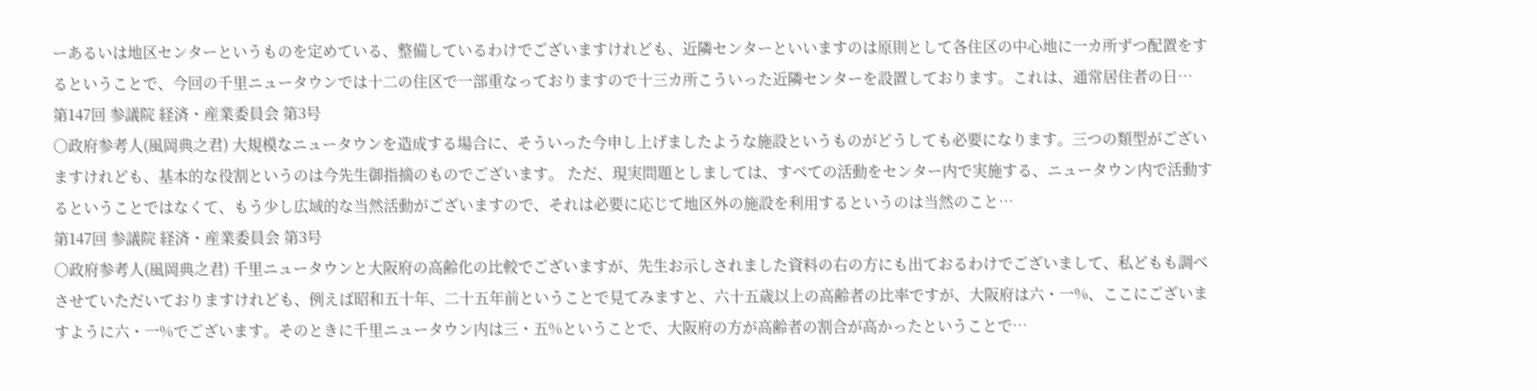ーあるいは地区センターというものを定めている、整備しているわけでございますけれども、近隣センターといいますのは原則として各住区の中心地に一カ所ずつ配置をするということで、今回の千里ニュータウンでは十二の住区で一部重なっておりますので十三カ所こういった近隣センターを設置しております。これは、通常居住者の日…
第147回 参議院 経済・産業委員会 第3号
○政府参考人(風岡典之君) 大規模なニュータウンを造成する場合に、そういった今申し上げましたような施設というものがどうしても必要になります。三つの類型がございますけれども、基本的な役割というのは今先生御指摘のものでございます。 ただ、現実問題としましては、すべての活動をセンター内で実施する、ニュータウン内で活動するということではなくて、もう少し広域的な当然活動がございますので、それは必要に応じて地区外の施設を利用するというのは当然のこと…
第147回 参議院 経済・産業委員会 第3号
○政府参考人(風岡典之君) 千里ニュータウンと大阪府の高齢化の比較でございますが、先生お示しされました資料の右の方にも出ておるわけでございまして、私どもも調べさせていただいておりますけれども、例えば昭和五十年、二十五年前ということで見てみますと、六十五歳以上の高齢者の比率ですが、大阪府は六・一%、ここにございますように六・一%でございます。そのときに千里ニュータウン内は三・五%ということで、大阪府の方が高齢者の割合が高かったということで…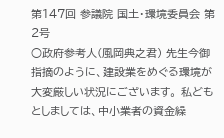第147回 参議院 国土・環境委員会 第2号
○政府参考人(風岡典之君) 先生今御指摘のように、建設業をめぐる環境が大変厳しい状況にございます。 私どもとしましては、中小業者の資金繰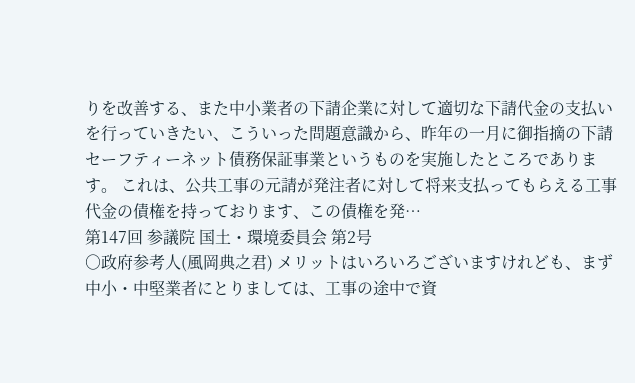りを改善する、また中小業者の下請企業に対して適切な下請代金の支払いを行っていきたい、こういった問題意識から、昨年の一月に御指摘の下請セーフティーネット債務保証事業というものを実施したところであります。 これは、公共工事の元請が発注者に対して将来支払ってもらえる工事代金の債権を持っております、この債権を発…
第147回 参議院 国土・環境委員会 第2号
○政府参考人(風岡典之君) メリットはいろいろございますけれども、まず中小・中堅業者にとりましては、工事の途中で資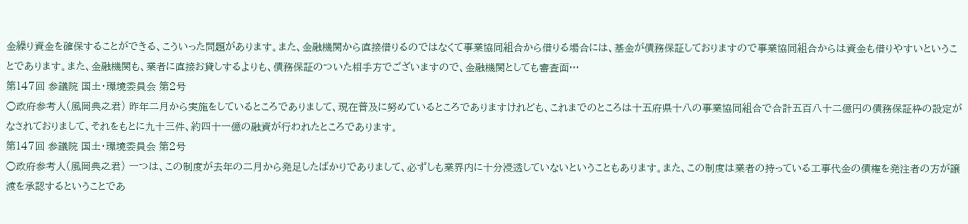金繰り資金を確保することができる、こういった問題があります。また、金融機関から直接借りるのではなくて事業協同組合から借りる場合には、基金が債務保証しておりますので事業協同組合からは資金も借りやすいということであります。また、金融機関も、業者に直接お貸しするよりも、債務保証のついた相手方でございますので、金融機関としても審査面…
第147回 参議院 国土・環境委員会 第2号
○政府参考人(風岡典之君) 昨年二月から実施をしているところでありまして、現在普及に努めているところでありますけれども、これまでのところは十五府県十八の事業協同組合で合計五百八十二億円の債務保証枠の設定がなされておりまして、それをもとに九十三件、約四十一億の融資が行われたところであります。
第147回 参議院 国土・環境委員会 第2号
○政府参考人(風岡典之君) 一つは、この制度が去年の二月から発足したばかりでありまして、必ずしも業界内に十分浸透していないということもあります。また、この制度は業者の持っている工事代金の債権を発注者の方が譲渡を承認するということであ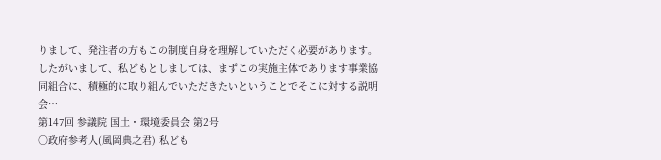りまして、発注者の方もこの制度自身を理解していただく必要があります。 したがいまして、私どもとしましては、まずこの実施主体であります事業協同組合に、積極的に取り組んでいただきたいということでそこに対する説明会…
第147回 参議院 国土・環境委員会 第2号
○政府参考人(風岡典之君) 私ども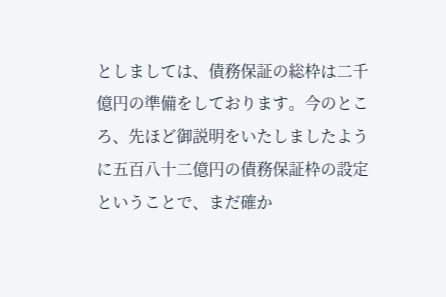としましては、債務保証の総枠は二千億円の準備をしております。今のところ、先ほど御説明をいたしましたように五百八十二億円の債務保証枠の設定ということで、まだ確か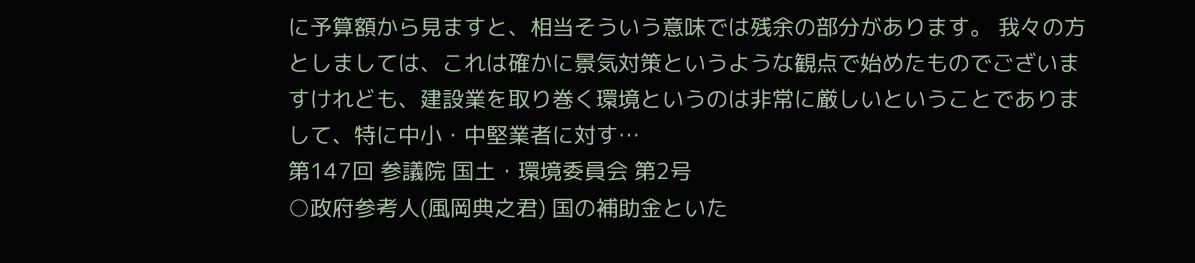に予算額から見ますと、相当そういう意味では残余の部分があります。 我々の方としましては、これは確かに景気対策というような観点で始めたものでございますけれども、建設業を取り巻く環境というのは非常に厳しいということでありまして、特に中小・中堅業者に対す…
第147回 参議院 国土・環境委員会 第2号
○政府参考人(風岡典之君) 国の補助金といた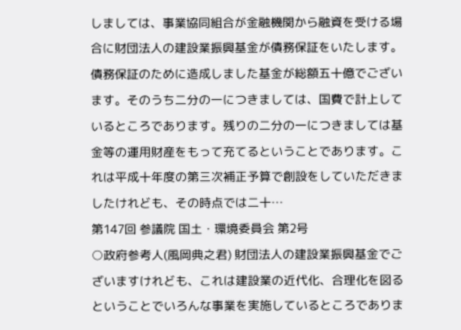しましては、事業協同組合が金融機関から融資を受ける場合に財団法人の建設業振興基金が債務保証をいたします。 債務保証のために造成しました基金が総額五十億でございます。そのうち二分の一につきましては、国費で計上しているところであります。残りの二分の一につきましては基金等の運用財産をもって充てるということであります。これは平成十年度の第三次補正予算で創設をしていただきましたけれども、その時点では二十…
第147回 参議院 国土・環境委員会 第2号
○政府参考人(風岡典之君) 財団法人の建設業振興基金でございますけれども、これは建設業の近代化、合理化を図るということでいろんな事業を実施しているところでありま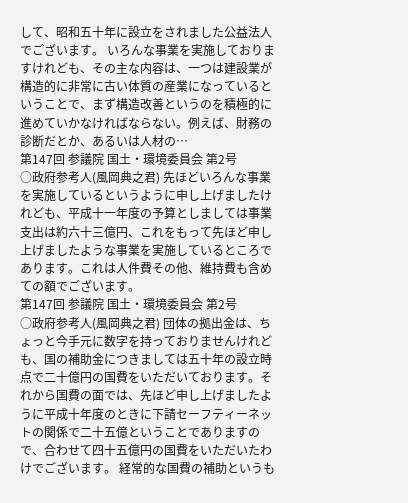して、昭和五十年に設立をされました公益法人でございます。 いろんな事業を実施しておりますけれども、その主な内容は、一つは建設業が構造的に非常に古い体質の産業になっているということで、まず構造改善というのを積極的に進めていかなければならない。例えば、財務の診断だとか、あるいは人材の…
第147回 参議院 国土・環境委員会 第2号
○政府参考人(風岡典之君) 先ほどいろんな事業を実施しているというように申し上げましたけれども、平成十一年度の予算としましては事業支出は約六十三億円、これをもって先ほど申し上げましたような事業を実施しているところであります。これは人件費その他、維持費も含めての額でございます。
第147回 参議院 国土・環境委員会 第2号
○政府参考人(風岡典之君) 団体の拠出金は、ちょっと今手元に数字を持っておりませんけれども、国の補助金につきましては五十年の設立時点で二十億円の国費をいただいております。それから国費の面では、先ほど申し上げましたように平成十年度のときに下請セーフティーネットの関係で二十五億ということでありますので、合わせて四十五億円の国費をいただいたわけでございます。 経常的な国費の補助というも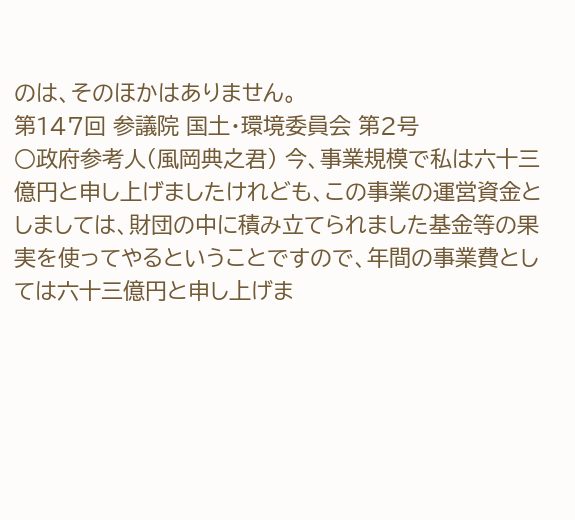のは、そのほかはありません。
第147回 参議院 国土・環境委員会 第2号
○政府参考人(風岡典之君) 今、事業規模で私は六十三億円と申し上げましたけれども、この事業の運営資金としましては、財団の中に積み立てられました基金等の果実を使ってやるということですので、年間の事業費としては六十三億円と申し上げま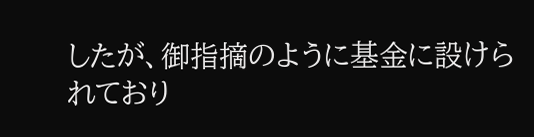したが、御指摘のように基金に設けられており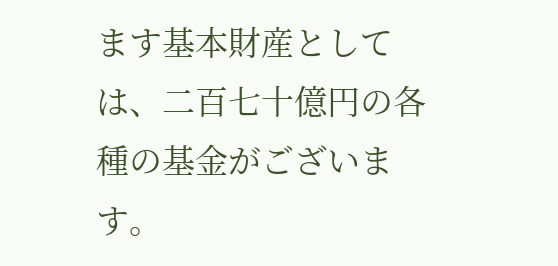ます基本財産としては、二百七十億円の各種の基金がございます。